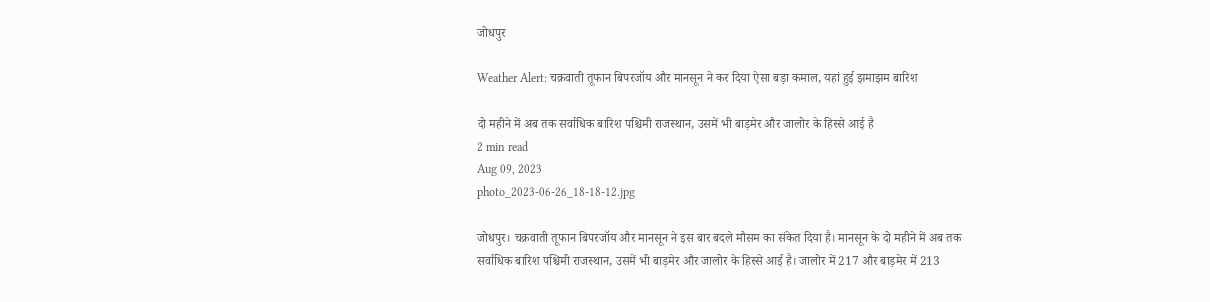जोधपुर

Weather Alert: चक्रवाती तूफान बिपरजॉय और मानसून ने कर दिया ऐसा बड़ा कमाल, यहां हुई झमाझम बारिश

दो महीने में अब तक सर्वाधिक बारिश पश्चिमी राजस्थान, उसमें भी बाड़मेर और जालोर के हिस्से आई है
2 min read
Aug 09, 2023
photo_2023-06-26_18-18-12.jpg

जोधपुर। चक्रवाती तूफान बिपरजॉय और मानसून ने इस बार बदले मौसम का संकेत दिया है। मानसून के दो महीने में अब तक सर्वाधिक बारिश पश्चिमी राजस्थान, उसमें भी बाड़मेर और जालोर के हिस्से आई है। जालोर में 217 और बाड़मेर में 213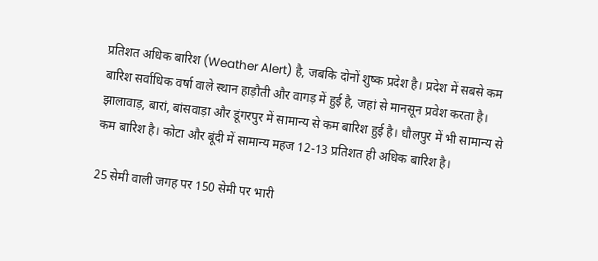प्रतिशत अधिक बारिश (Weather Alert) है, जबकि दोनों शुष्क प्रदेश है। प्रदेश में सबसे कम बारिश सर्वाधिक वर्षा वाले स्थान हाड़ौती और वागड़ में हुई है, जहां से मानसून प्रवेश करता है। झालावाड़, बारां, बांसवाड़ा और डूंगरपुर में सामान्य से कम बारिश हुई है। धौलपुर में भी सामान्य से कम बारिश है। कोटा और बूंदी में सामान्य महज 12-13 प्रतिशत ही अधिक बारिश है।

25 सेमी वाली जगह पर 150 सेमी पर भारी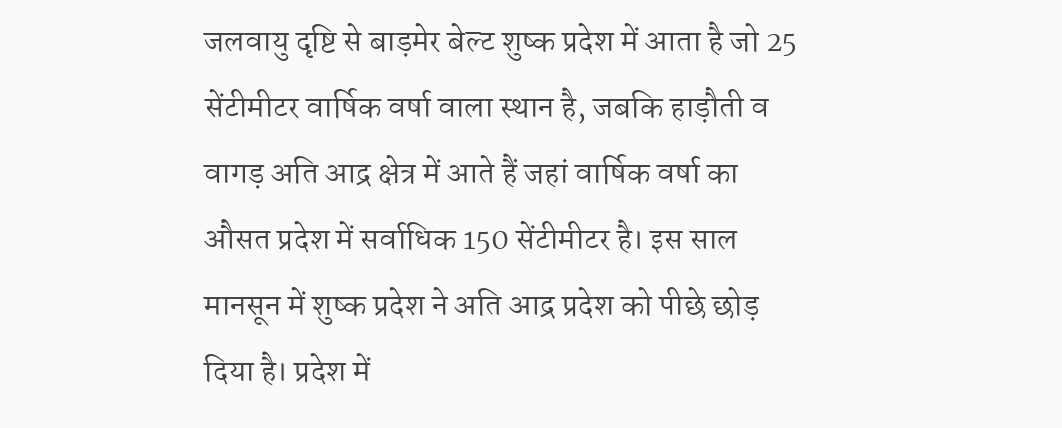जलवायु दृष्टि से बाड़मेर बेल्ट शुष्क प्रदेश में आता है जो 25 सेंटीमीटर वार्षिक वर्षा वाला स्थान है, जबकि हाड़ौती व वागड़ अति आद्र क्षेत्र में आते हैं जहां वार्षिक वर्षा का औसत प्रदेश में सर्वाधिक 150 सेंटीमीटर है। इस साल मानसून में शुष्क प्रदेश ने अति आद्र प्रदेश को पीछे छोड़ दिया है। प्रदेश में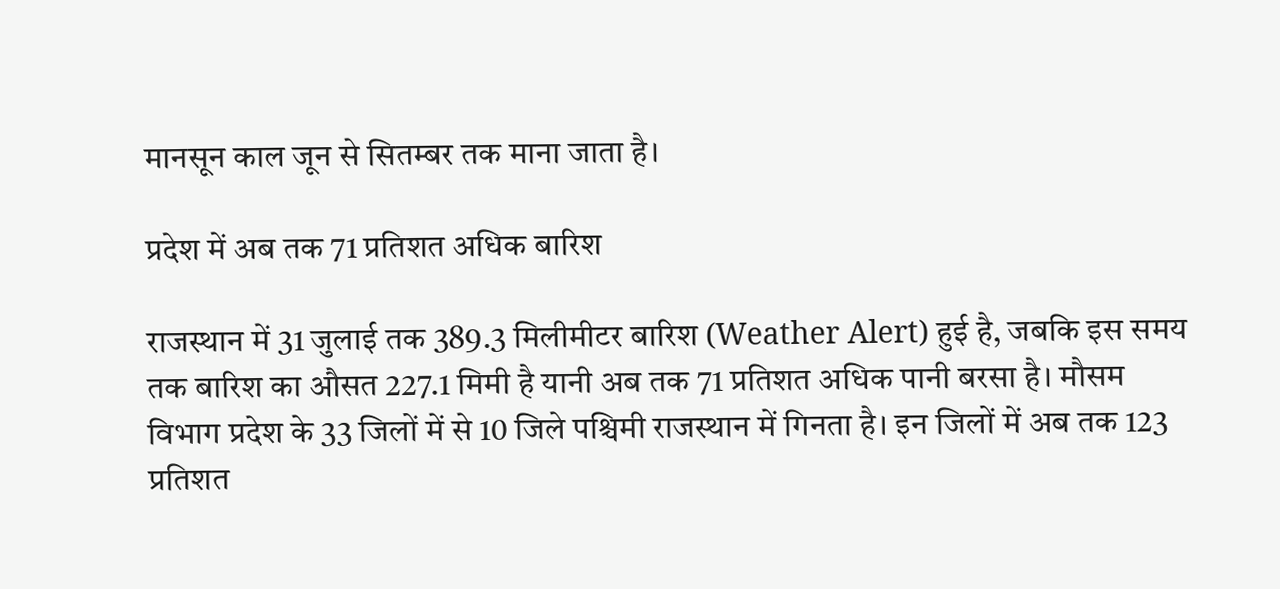मानसून काल जून से सितम्बर तक माना जाता है।

प्रदेश में अब तक 71 प्रतिशत अधिक बारिश

राजस्थान में 31 जुलाई तक 389.3 मिलीमीटर बारिश (Weather Alert) हुई है, जबकि इस समय तक बारिश का औसत 227.1 मिमी है यानी अब तक 71 प्रतिशत अधिक पानी बरसा है। मौसम विभाग प्रदेश के 33 जिलों में से 10 जिले पश्चिमी राजस्थान में गिनता है। इन जिलों में अब तक 123 प्रतिशत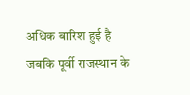अधिक बारिश हुई है जबकि पूर्वी राजस्थान के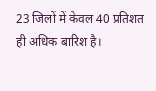23 जिलों में केवल 40 प्रतिशत ही अधिक बारिश है।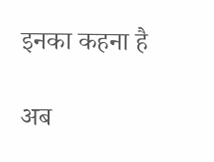इनका कहना है

अब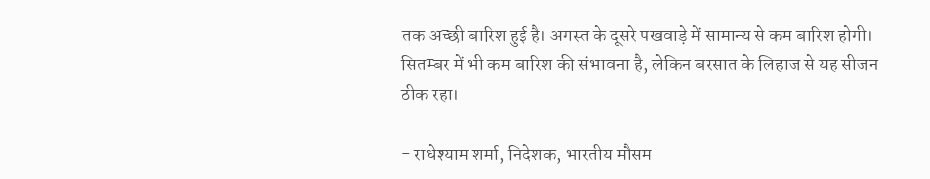तक अच्छी बारिश हुई है। अगस्त के दूसरे पखवाड़े में सामान्य से कम बारिश होगी। सितम्बर में भी कम बारिश की संभावना है, लेकिन बरसात के लिहाज से यह सीजन ठीक रहा।

- राधेश्याम शर्मा, निदेशक, भारतीय मौसम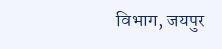विभाग, जयपुर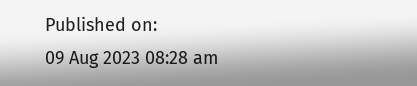Published on:
09 Aug 2023 08:28 am